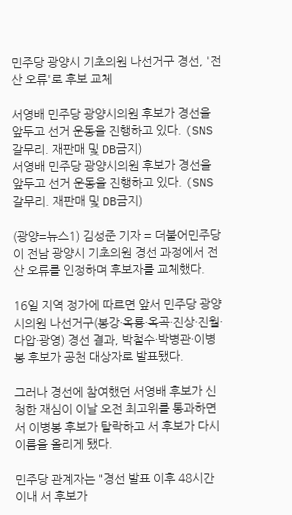민주당 광양시 기초의원 나선거구 경선, '전산 오류'로 후보 교체

서영배 민주당 광양시의원 후보가 경선을 앞두고 선거 운동을 진행하고 있다. (SNS 갈무리. 재판매 및 DB금지)
서영배 민주당 광양시의원 후보가 경선을 앞두고 선거 운동을 진행하고 있다. (SNS 갈무리. 재판매 및 DB금지)

(광양=뉴스1) 김성준 기자 = 더불어민주당이 전남 광양시 기초의원 경선 과정에서 전산 오류를 인정하며 후보자를 교체했다.

16일 지역 정가에 따르면 앞서 민주당 광양시의원 나선거구(봉강·옥룡·옥곡·진상·진월·다압·광영) 경선 결과, 박철수·박병관·이병봉 후보가 공천 대상자로 발표됐다.

그러나 경선에 참여했던 서영배 후보가 신청한 재심이 이날 오전 최고위를 통과하면서 이병봉 후보가 탈락하고 서 후보가 다시 이름을 올리게 됐다.

민주당 관계자는 "경선 발표 이후 48시간 이내 서 후보가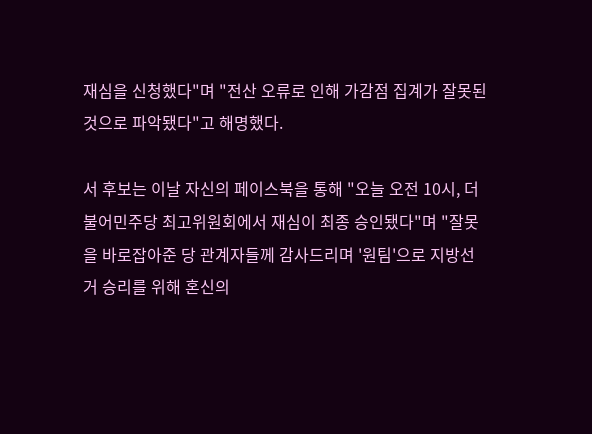재심을 신청했다"며 "전산 오류로 인해 가감점 집계가 잘못된 것으로 파악됐다"고 해명했다.

서 후보는 이날 자신의 페이스북을 통해 "오늘 오전 10시, 더불어민주당 최고위원회에서 재심이 최종 승인됐다"며 "잘못을 바로잡아준 당 관계자들께 감사드리며 '원팀'으로 지방선거 승리를 위해 혼신의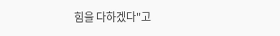힘을 다하겠다"고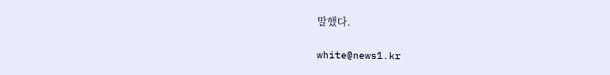말했다.

white@news1.kr